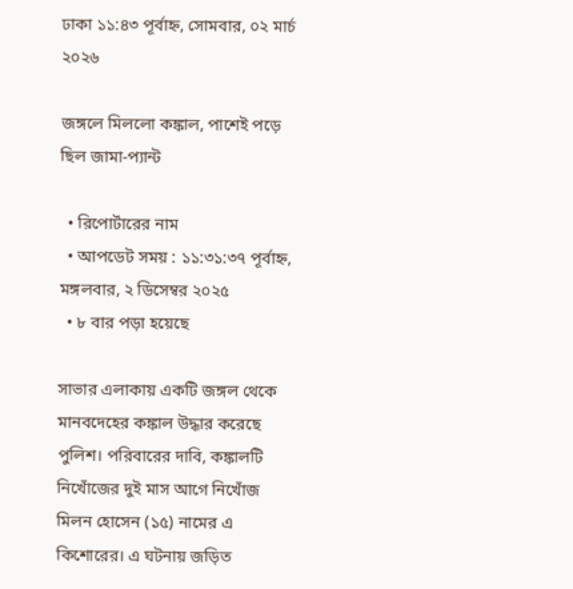ঢাকা ১১:৪৩ পূর্বাহ্ন, সোমবার, ০২ মার্চ ২০২৬

জঙ্গলে মিললো কঙ্কাল, পাশেই পড়ে ছিল জামা-প্যান্ট

  • রিপোর্টারের নাম
  • আপডেট সময় : ১১:৩১:৩৭ পূর্বাহ্ন, মঙ্গলবার, ২ ডিসেম্বর ২০২৫
  • ৮ বার পড়া হয়েছে

সাভার এলাকায় একটি জঙ্গল থেকে মানবদেহের কঙ্কাল উদ্ধার করেছে পুলিশ। পরিবারের দাবি, কঙ্কালটি নিখোঁজের দুই মাস আগে নিখোঁজ মিলন হোসেন (১৫) নামের এ কিশোরের। এ ঘটনায় জড়িত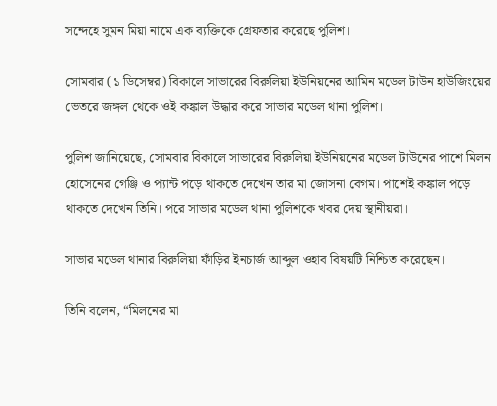সন্দেহে সুমন মিয়া নামে এক ব্যক্তিকে গ্রেফতার করেছে পুলিশ।

সোমবার (১ ডিসেম্বর) বিকালে সাভারের বিরুলিয়া ইউনিয়নের আমিন মডেল টাউন হাউজিংয়ের ভেতরে জঙ্গল থেকে ওই কঙ্কাল উদ্ধার করে সাভার মডেল থানা পুলিশ।

পুলিশ জানিয়েছে, সোমবার বিকালে সাভারের বিরুলিয়া ইউনিয়নের মডেল টাউনের পাশে মিলন হোসেনের গেঞ্জি ও প্যান্ট পড়ে থাকতে দেখেন তার মা জোসনা বেগম। পাশেই কঙ্কাল পড়ে থাকতে দেখেন তিনি। পরে সাভার মডেল থানা পুলিশকে খবর দেয় স্থানীয়রা।

সাভার মডেল থানার বিরুলিয়া ফাঁড়ির ইনচার্জ আব্দুল ওহাব বিষয়টি নিশ্চিত করেছেন।

তিনি বলেন, “মিলনের মা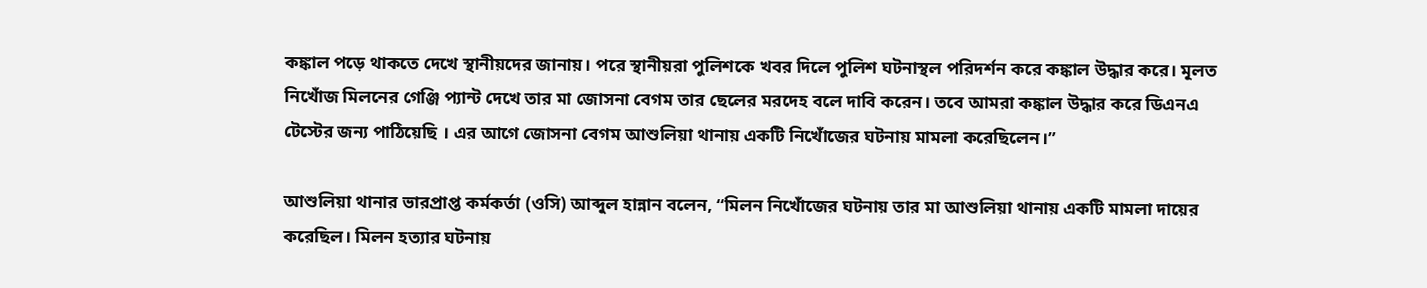কঙ্কাল পড়ে থাকতে দেখে স্থানীয়দের জানায়। পরে স্থানীয়রা পুলিশকে খবর দিলে পুলিশ ঘটনাস্থল পরিদর্শন করে কঙ্কাল উদ্ধার করে। মূলত নিখোঁজ মিলনের গেঞ্জি প্যান্ট দেখে তার মা জোসনা বেগম তার ছেলের মরদেহ বলে দাবি করেন। তবে আমরা কঙ্কাল উদ্ধার করে ডিএনএ টেস্টের জন্য পাঠিয়েছি । এর আগে জোসনা বেগম আশুলিয়া থানায় একটি নিখোঁজের ঘটনায় মামলা করেছিলেন।”

আশুলিয়া থানার ভারপ্রাপ্ত কর্মকর্তা (ওসি) আব্দুল হান্নান বলেন, “মিলন নিখোঁজের ঘটনায় তার মা আশুলিয়া থানায় একটি মামলা দায়ের করেছিল। মিলন হত্যার ঘটনায়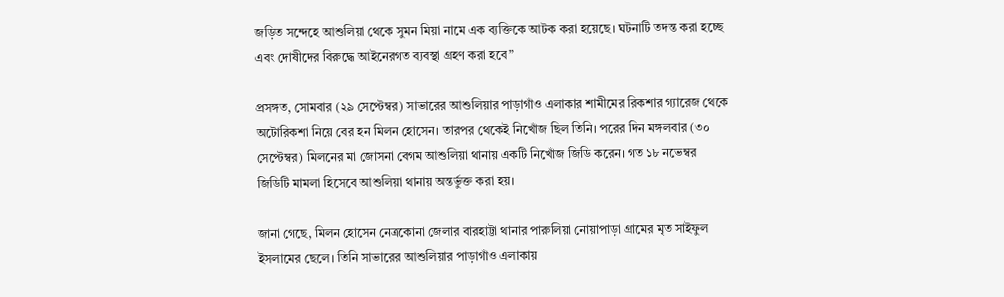জড়িত সন্দেহে আশুলিয়া থেকে সুমন মিয়া নামে এক ব্যক্তিকে আটক করা হয়েছে। ঘটনাটি তদন্ত করা হচ্ছে এবং দোষীদের বিরুদ্ধে আইনেরগত ব্যবস্থা গ্রহণ করা হবে”

প্রসঙ্গত, সোমবার (২৯ সেপ্টেম্বর) সাভারের আশুলিয়ার পাড়াগাঁও এলাকার শামীমের রিকশার গ্যারেজ থেকে অটোরিকশা নিয়ে বের হন মিলন হোসেন। তারপর থেকেই নিখোঁজ ছিল তিনি। পরের দিন মঙ্গলবার (৩০ সেপ্টেম্বর) মিলনের মা জোসনা বেগম আশুলিয়া থানায় একটি নিখোঁজ জিডি করেন। গত ১৮ নভেম্বর জিডিটি মামলা হিসেবে আশুলিয়া থানায় অন্তর্ভুক্ত করা হয়।

জানা গেছে, মিলন হোসেন নেত্রকোনা জেলার বারহাট্টা থানার পারুলিয়া নোয়াপাড়া গ্রামের মৃত সাইফুল ইসলামের ছেলে। তিনি সাভারের আশুলিয়ার পাড়াগাঁও এলাকায়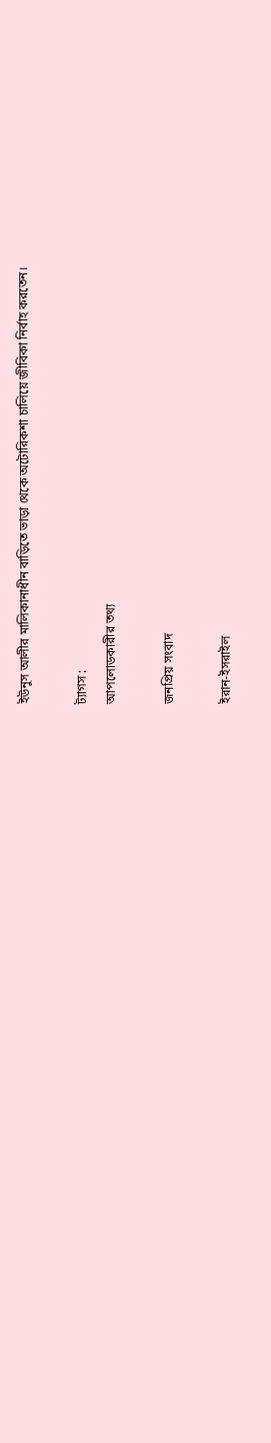ইউনুস আলীর মালিকানাধীন বাড়িতে ভাড়া থেকে অটোরিকশা চালিয়ে জীবিকা নির্বাহ করতেন।

ট্যাগস :
আপলোডকারীর তথ্য

জনপ্রিয় সংবাদ

ইরান-ইসরাইল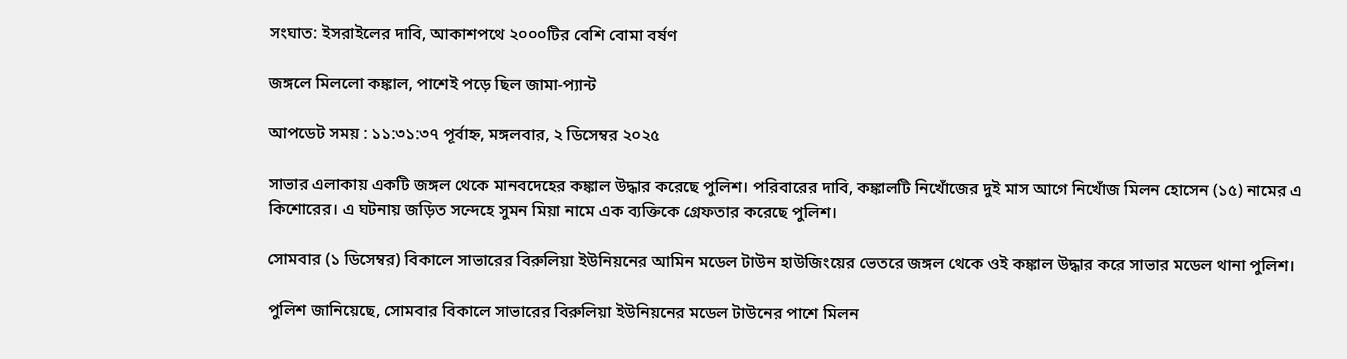সংঘাত: ইসরাইলের দাবি, আকাশপথে ২০০০টির বেশি বোমা বর্ষণ

জঙ্গলে মিললো কঙ্কাল, পাশেই পড়ে ছিল জামা-প্যান্ট

আপডেট সময় : ১১:৩১:৩৭ পূর্বাহ্ন, মঙ্গলবার, ২ ডিসেম্বর ২০২৫

সাভার এলাকায় একটি জঙ্গল থেকে মানবদেহের কঙ্কাল উদ্ধার করেছে পুলিশ। পরিবারের দাবি, কঙ্কালটি নিখোঁজের দুই মাস আগে নিখোঁজ মিলন হোসেন (১৫) নামের এ কিশোরের। এ ঘটনায় জড়িত সন্দেহে সুমন মিয়া নামে এক ব্যক্তিকে গ্রেফতার করেছে পুলিশ।

সোমবার (১ ডিসেম্বর) বিকালে সাভারের বিরুলিয়া ইউনিয়নের আমিন মডেল টাউন হাউজিংয়ের ভেতরে জঙ্গল থেকে ওই কঙ্কাল উদ্ধার করে সাভার মডেল থানা পুলিশ।

পুলিশ জানিয়েছে, সোমবার বিকালে সাভারের বিরুলিয়া ইউনিয়নের মডেল টাউনের পাশে মিলন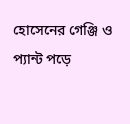হোসেনের গেঞ্জি ও প্যান্ট পড়ে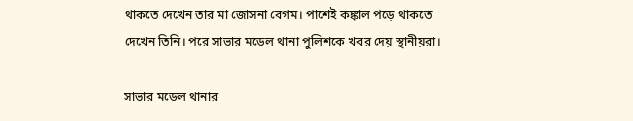থাকতে দেখেন তার মা জোসনা বেগম। পাশেই কঙ্কাল পড়ে থাকতে দেখেন তিনি। পরে সাভার মডেল থানা পুলিশকে খবর দেয় স্থানীয়রা।

সাভার মডেল থানার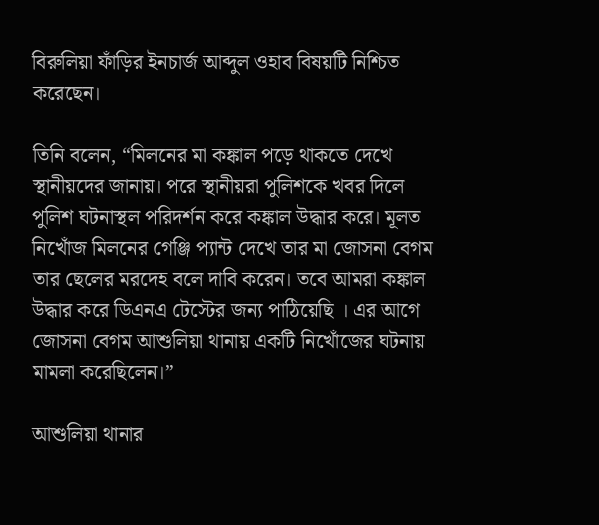বিরুলিয়া ফাঁড়ির ইনচার্জ আব্দুল ওহাব বিষয়টি নিশ্চিত করেছেন।

তিনি বলেন, “মিলনের মা কঙ্কাল পড়ে থাকতে দেখে স্থানীয়দের জানায়। পরে স্থানীয়রা পুলিশকে খবর দিলে পুলিশ ঘটনাস্থল পরিদর্শন করে কঙ্কাল উদ্ধার করে। মূলত নিখোঁজ মিলনের গেঞ্জি প্যান্ট দেখে তার মা জোসনা বেগম তার ছেলের মরদেহ বলে দাবি করেন। তবে আমরা কঙ্কাল উদ্ধার করে ডিএনএ টেস্টের জন্য পাঠিয়েছি । এর আগে জোসনা বেগম আশুলিয়া থানায় একটি নিখোঁজের ঘটনায় মামলা করেছিলেন।”

আশুলিয়া থানার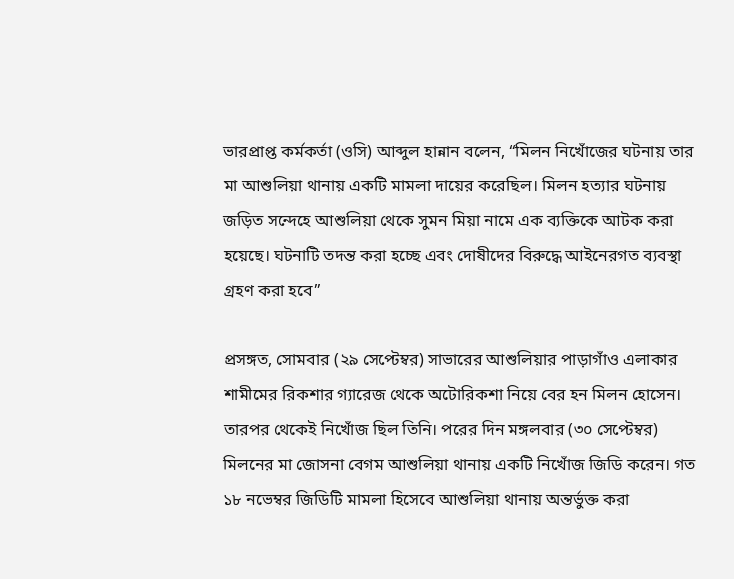ভারপ্রাপ্ত কর্মকর্তা (ওসি) আব্দুল হান্নান বলেন, “মিলন নিখোঁজের ঘটনায় তার মা আশুলিয়া থানায় একটি মামলা দায়ের করেছিল। মিলন হত্যার ঘটনায় জড়িত সন্দেহে আশুলিয়া থেকে সুমন মিয়া নামে এক ব্যক্তিকে আটক করা হয়েছে। ঘটনাটি তদন্ত করা হচ্ছে এবং দোষীদের বিরুদ্ধে আইনেরগত ব্যবস্থা গ্রহণ করা হবে”

প্রসঙ্গত, সোমবার (২৯ সেপ্টেম্বর) সাভারের আশুলিয়ার পাড়াগাঁও এলাকার শামীমের রিকশার গ্যারেজ থেকে অটোরিকশা নিয়ে বের হন মিলন হোসেন। তারপর থেকেই নিখোঁজ ছিল তিনি। পরের দিন মঙ্গলবার (৩০ সেপ্টেম্বর) মিলনের মা জোসনা বেগম আশুলিয়া থানায় একটি নিখোঁজ জিডি করেন। গত ১৮ নভেম্বর জিডিটি মামলা হিসেবে আশুলিয়া থানায় অন্তর্ভুক্ত করা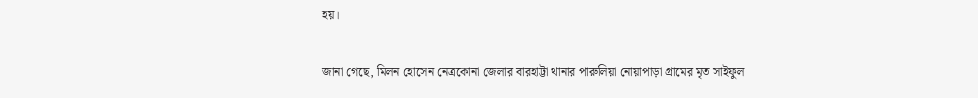হয়।

জানা গেছে, মিলন হোসেন নেত্রকোনা জেলার বারহাট্টা থানার পারুলিয়া নোয়াপাড়া গ্রামের মৃত সাইফুল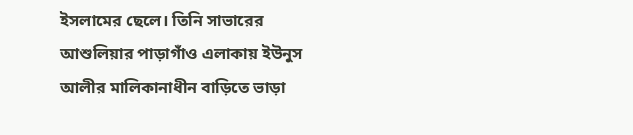ইসলামের ছেলে। তিনি সাভারের আশুলিয়ার পাড়াগাঁও এলাকায় ইউনুস আলীর মালিকানাধীন বাড়িতে ভাড়া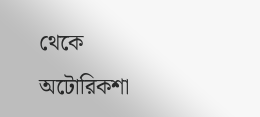থেকে অটোরিকশা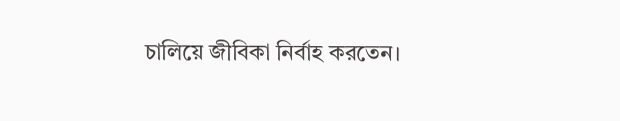চালিয়ে জীবিকা নির্বাহ করতেন।